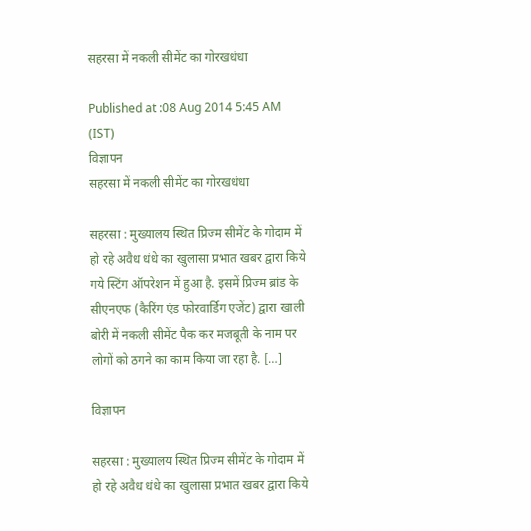सहरसा में नकली सीमेंट का गोरखधंधा

Published at :08 Aug 2014 5:45 AM (IST)
विज्ञापन
सहरसा में नकली सीमेंट का गोरखधंधा

सहरसा : मुख्यालय स्थित प्रिज्म सीमेंट के गोदाम में हो रहे अवैध धंधे का खुलासा प्रभात खबर द्वारा किये गये स्टिंग ऑपरेशन में हुआ है. इसमें प्रिज्म ब्रांड के सीएनएफ (कैरिंग एंड फोरवार्डिग एजेंट) द्वारा खाली बोरी में नकली सीमेंट पैक कर मजबूती के नाम पर लोगों को ठगने का काम किया जा रहा है. […]

विज्ञापन

सहरसा : मुख्यालय स्थित प्रिज्म सीमेंट के गोदाम में हो रहे अवैध धंधे का खुलासा प्रभात खबर द्वारा किये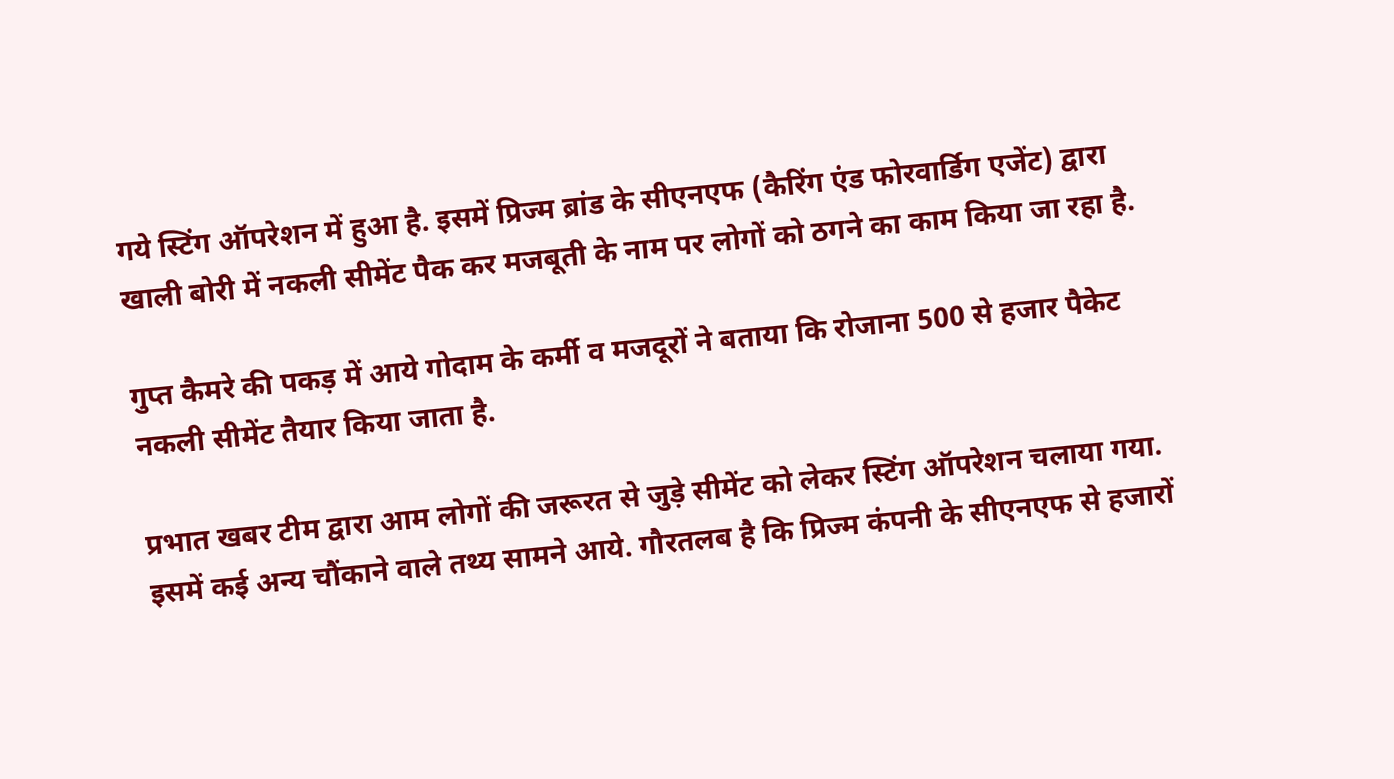गये स्टिंग ऑपरेशन में हुआ है. इसमें प्रिज्म ब्रांड के सीएनएफ (कैरिंग एंड फोरवार्डिग एजेंट) द्वारा खाली बोरी में नकली सीमेंट पैक कर मजबूती के नाम पर लोगों को ठगने का काम किया जा रहा है.

गुप्त कैमरे की पकड़ में आये गोदाम के कर्मी व मजदूरों ने बताया कि रोजाना 500 से हजार पैकेट नकली सीमेंट तैयार किया जाता है.

प्रभात खबर टीम द्वारा आम लोगों की जरूरत से जुड़े सीमेंट को लेकर स्टिंग ऑपरेशन चलाया गया. इसमें कई अन्य चौंकाने वाले तथ्य सामने आये. गौरतलब है कि प्रिज्म कंपनी के सीएनएफ से हजारों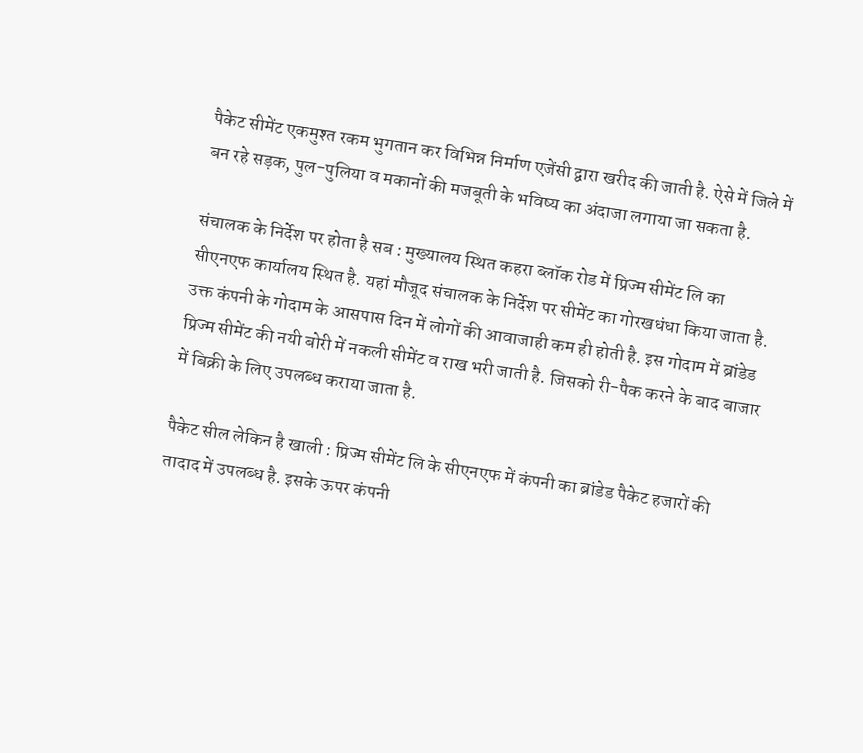पैकेट सीमेंट एकमुश्त रकम भुगतान कर विभिन्न निर्माण एजेंसी द्वारा खरीद की जाती है. ऐसे में जिले में बन रहे सड़क, पुल-पुलिया व मकानों की मजबूती के भविष्य का अंदाजा लगाया जा सकता है.

संचालक के निर्देश पर होता है सब : मुख्यालय स्थित कहरा ब्लॉक रोड में प्रिज्म सीमेंट लि का सीएनएफ कार्यालय स्थित है. यहां मौजूद संचालक के निर्देश पर सीमेंट का गोरखधंधा किया जाता है. उक्त कंपनी के गोदाम के आसपास दिन में लोगों की आवाजाही कम ही होती है. इस गोदाम में ब्रांडेड प्रिज्म सीमेंट की नयी बोरी में नकली सीमेंट व राख भरी जाती है. जिसको री-पैक करने के बाद बाजार में बिक्री के लिए उपलब्ध कराया जाता है.

पैकेट सील लेकिन है खाली : प्रिज्म सीमेंट लि के सीएनएफ में कंपनी का ब्रांडेड पैकेट हजारों की तादाद में उपलब्ध है. इसके ऊपर कंपनी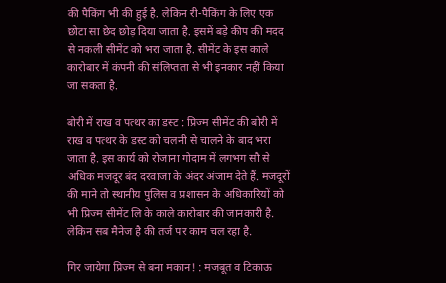की पैकिंग भी की हुई है. लेकिन री-पैकिंग के लिए एक छोटा सा छेद छोड़ दिया जाता है. इसमें बड़े कीप की मदद से नकली सीमेंट को भरा जाता है. सीमेंट के इस काले कारोबार में कंपनी की संलिप्तता से भी इनकार नहीं किया जा सकता है.

बोरी में राख व पत्थर का डस्ट : प्रिज्म सीमेंट की बोरी में राख व पत्थर के डस्ट को चलनी से चालने के बाद भरा जाता है. इस कार्य को रोजाना गोदाम में लगभग सौ से अधिक मजदूर बंद दरवाजा के अंदर अंजाम देते हैं. मजदूरों की माने तो स्थानीय पुलिस व प्रशासन के अधिकारियों को भी प्रिज्म सीमेंट लि के काले कारोबार की जानकारी है. लेकिन सब मैनेज है की तर्ज पर काम चल रहा है.

गिर जायेगा प्रिज्म से बना मकान! : मजबूत व टिकाऊ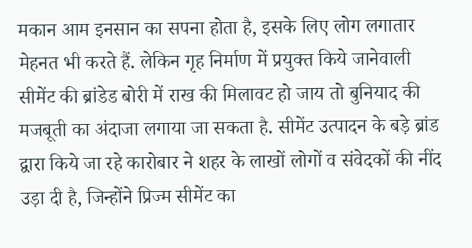मकान आम इनसान का सपना होता है, इसके लिए लोग लगातार मेहनत भी करते हैं. लेकिन गृह निर्माण में प्रयुक्त किये जानेवाली सीमेंट की ब्रांडेड बोरी में राख की मिलावट हो जाय तो बुनियाद की मजबूती का अंदाजा लगाया जा सकता है. सीमेंट उत्पादन के बड़े ब्रांड द्वारा किये जा रहे कारोबार ने शहर के लाखों लोगों व संवेदकों की नींद उड़ा दी है, जिन्होंने प्रिज्म सीमेंट का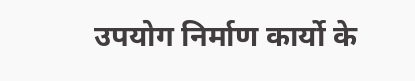उपयोग निर्माण कार्यो के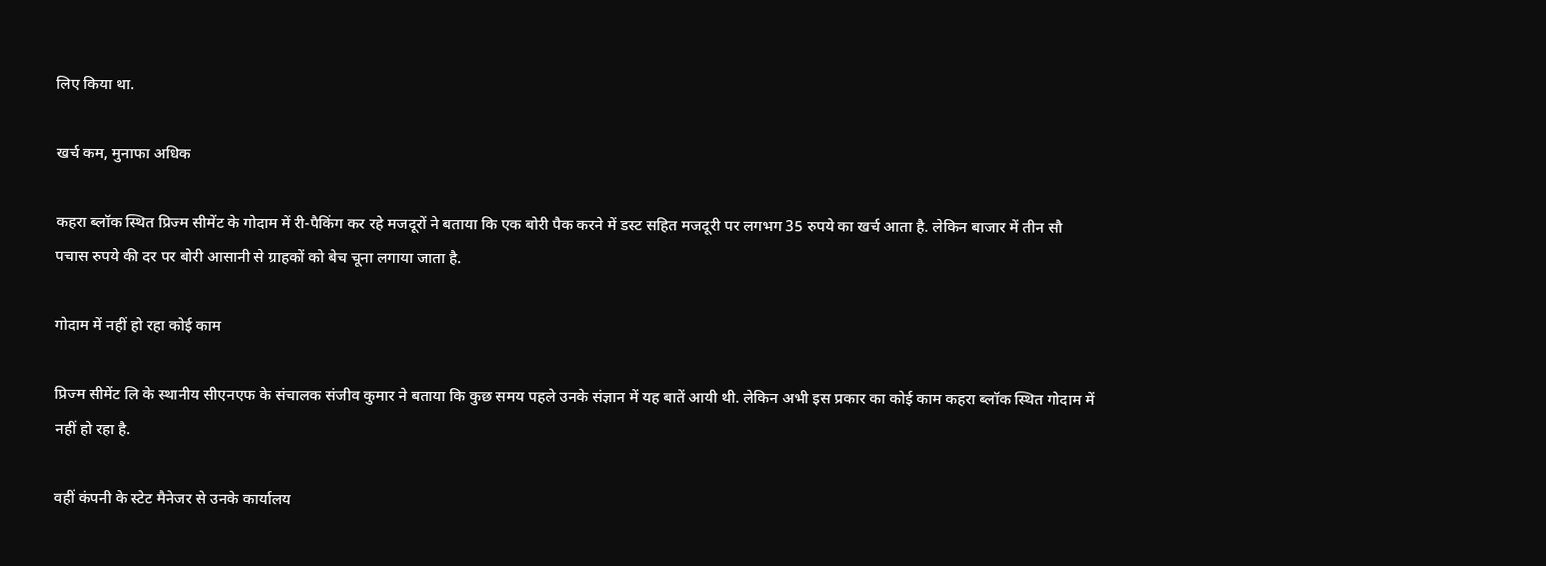लिए किया था.

खर्च कम, मुनाफा अधिक

कहरा ब्लॉक स्थित प्रिज्म सीमेंट के गोदाम में री-पैकिंग कर रहे मजदूरों ने बताया कि एक बोरी पैक करने में डस्ट सहित मजदूरी पर लगभग 35 रुपये का खर्च आता है. लेकिन बाजार में तीन सौ पचास रुपये की दर पर बोरी आसानी से ग्राहकों को बेच चूना लगाया जाता है.

गोदाम में नहीं हो रहा कोई काम

प्रिज्म सीमेंट लि के स्थानीय सीएनएफ के संचालक संजीव कुमार ने बताया कि कुछ समय पहले उनके संज्ञान में यह बातें आयी थी. लेकिन अभी इस प्रकार का कोई काम कहरा ब्लॉक स्थित गोदाम में नहीं हो रहा है.

वहीं कंपनी के स्टेट मैनेजर से उनके कार्यालय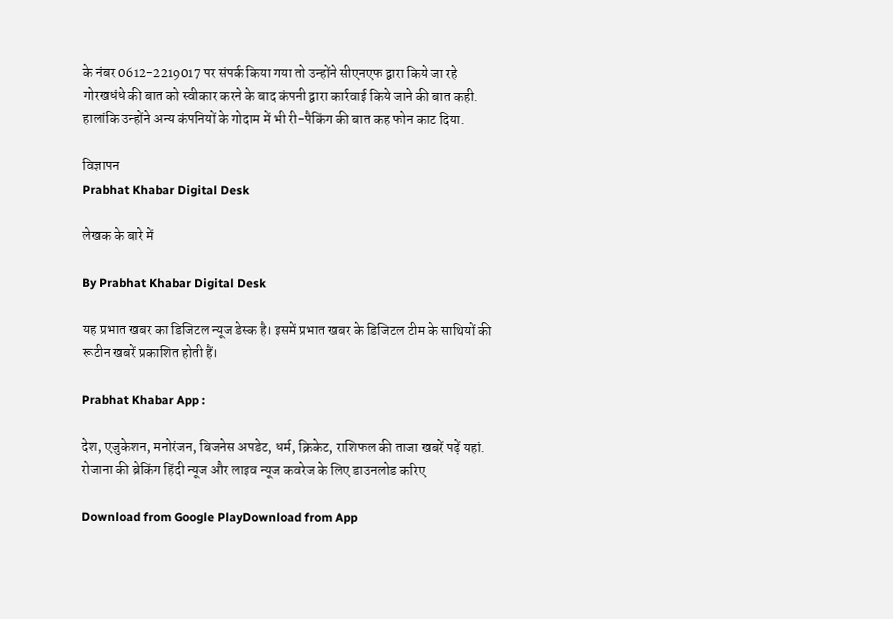के नंबर 0612-2219017 पर संपर्क किया गया तो उन्होंने सीएनएफ द्वारा किये जा रहे गोरखधंधे की बात को स्वीकार करने के बाद कंपनी द्वारा कार्रवाई किये जाने की बात कही. हालांकि उन्होंने अन्य कंपनियों के गोदाम में भी री-पैकिंग की बात कह फोन काट दिया.

विज्ञापन
Prabhat Khabar Digital Desk

लेखक के बारे में

By Prabhat Khabar Digital Desk

यह प्रभात खबर का डिजिटल न्यूज डेस्क है। इसमें प्रभात खबर के डिजिटल टीम के साथियों की रूटीन खबरें प्रकाशित होती हैं।

Prabhat Khabar App :

देश, एजुकेशन, मनोरंजन, बिजनेस अपडेट, धर्म, क्रिकेट, राशिफल की ताजा खबरें पढ़ें यहां. रोजाना की ब्रेकिंग हिंदी न्यूज और लाइव न्यूज कवरेज के लिए डाउनलोड करिए

Download from Google PlayDownload from App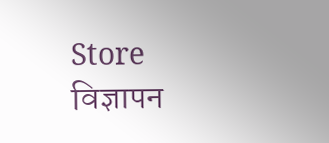Store
विज्ञापन